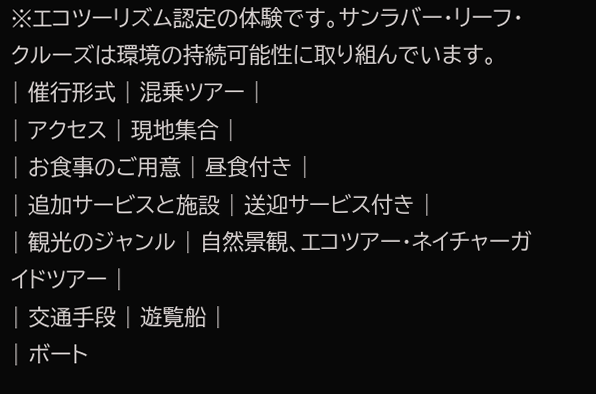※エコツーリズム認定の体験です。サンラバー・リーフ・クルーズは環境の持続可能性に取り組んでいます。
| 催行形式 | 混乗ツアー |
| アクセス | 現地集合 |
| お食事のご用意 | 昼食付き |
| 追加サービスと施設 | 送迎サービス付き |
| 観光のジャンル | 自然景観、エコツアー・ネイチャーガイドツアー |
| 交通手段 | 遊覧船 |
| ボート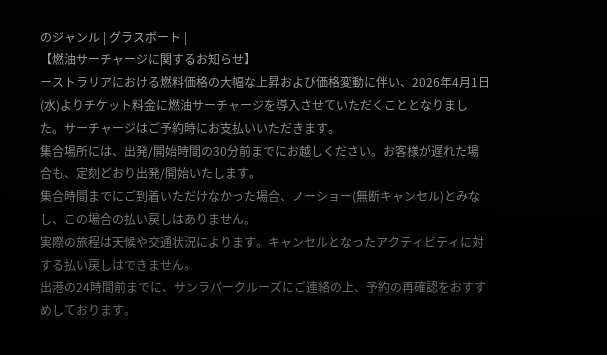のジャンル | グラスボート |
【燃油サーチャージに関するお知らせ】
ーストラリアにおける燃料価格の大幅な上昇および価格変動に伴い、2026年4月1日(水)よりチケット料金に燃油サーチャージを導入させていただくこととなりました。サーチャージはご予約時にお支払いいただきます。
集合場所には、出発/開始時間の30分前までにお越しください。お客様が遅れた場合も、定刻どおり出発/開始いたします。
集合時間までにご到着いただけなかった場合、ノーショー(無断キャンセル)とみなし、この場合の払い戻しはありません。
実際の旅程は天候や交通状況によります。キャンセルとなったアクティビティに対する払い戻しはできません。
出港の24時間前までに、サンラバークルーズにご連絡の上、予約の再確認をおすすめしております。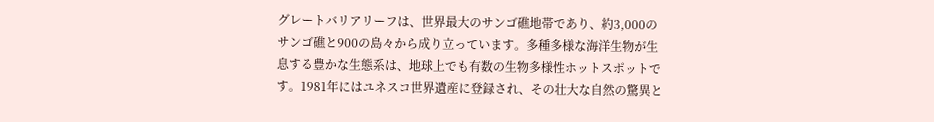グレートバリアリーフは、世界最大のサンゴ礁地帯であり、約3,000のサンゴ礁と900の島々から成り立っています。多種多様な海洋生物が生息する豊かな生態系は、地球上でも有数の生物多様性ホットスポットです。1981年にはユネスコ世界遺産に登録され、その壮大な自然の驚異と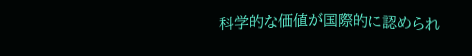科学的な価値が国際的に認められ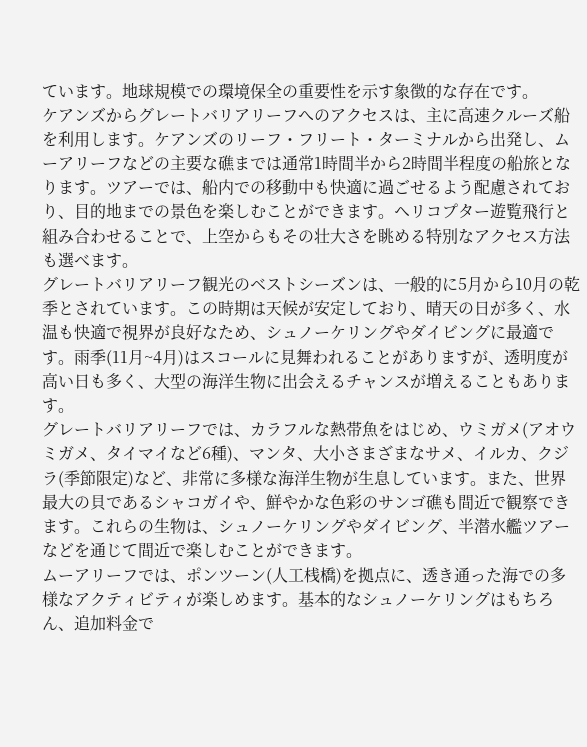ています。地球規模での環境保全の重要性を示す象徴的な存在です。
ケアンズからグレートバリアリーフへのアクセスは、主に高速クルーズ船を利用します。ケアンズのリーフ・フリート・ターミナルから出発し、ムーアリーフなどの主要な礁までは通常1時間半から2時間半程度の船旅となります。ツアーでは、船内での移動中も快適に過ごせるよう配慮されており、目的地までの景色を楽しむことができます。ヘリコプター遊覧飛行と組み合わせることで、上空からもその壮大さを眺める特別なアクセス方法も選べます。
グレートバリアリーフ観光のベストシーズンは、一般的に5月から10月の乾季とされています。この時期は天候が安定しており、晴天の日が多く、水温も快適で視界が良好なため、シュノーケリングやダイビングに最適です。雨季(11月~4月)はスコールに見舞われることがありますが、透明度が高い日も多く、大型の海洋生物に出会えるチャンスが増えることもあります。
グレートバリアリーフでは、カラフルな熱帯魚をはじめ、ウミガメ(アオウミガメ、タイマイなど6種)、マンタ、大小さまざまなサメ、イルカ、クジラ(季節限定)など、非常に多様な海洋生物が生息しています。また、世界最大の貝であるシャコガイや、鮮やかな色彩のサンゴ礁も間近で観察できます。これらの生物は、シュノーケリングやダイビング、半潜水艦ツアーなどを通じて間近で楽しむことができます。
ムーアリーフでは、ポンツーン(人工桟橋)を拠点に、透き通った海での多様なアクティビティが楽しめます。基本的なシュノーケリングはもちろん、追加料金で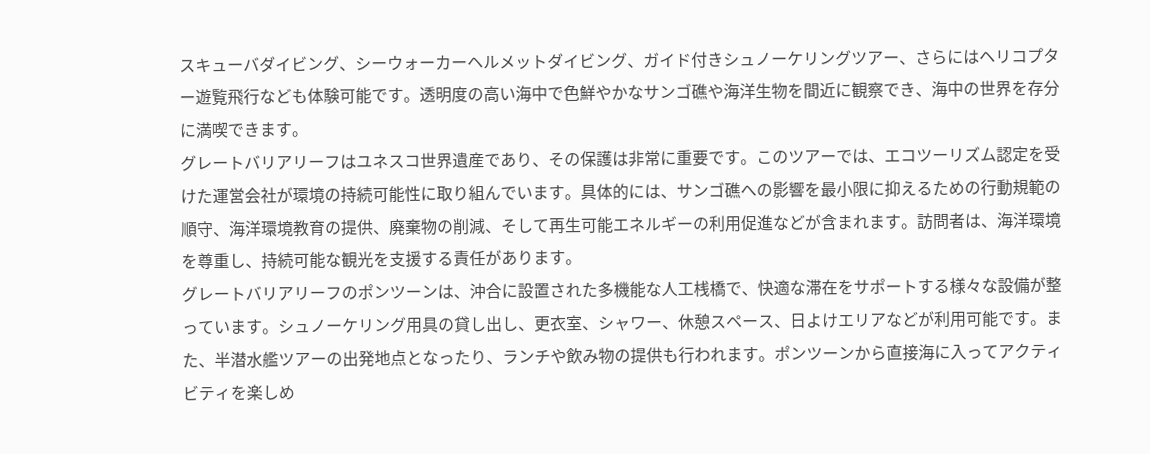スキューバダイビング、シーウォーカーヘルメットダイビング、ガイド付きシュノーケリングツアー、さらにはヘリコプター遊覧飛行なども体験可能です。透明度の高い海中で色鮮やかなサンゴ礁や海洋生物を間近に観察でき、海中の世界を存分に満喫できます。
グレートバリアリーフはユネスコ世界遺産であり、その保護は非常に重要です。このツアーでは、エコツーリズム認定を受けた運営会社が環境の持続可能性に取り組んでいます。具体的には、サンゴ礁への影響を最小限に抑えるための行動規範の順守、海洋環境教育の提供、廃棄物の削減、そして再生可能エネルギーの利用促進などが含まれます。訪問者は、海洋環境を尊重し、持続可能な観光を支援する責任があります。
グレートバリアリーフのポンツーンは、沖合に設置された多機能な人工桟橋で、快適な滞在をサポートする様々な設備が整っています。シュノーケリング用具の貸し出し、更衣室、シャワー、休憩スペース、日よけエリアなどが利用可能です。また、半潜水艦ツアーの出発地点となったり、ランチや飲み物の提供も行われます。ポンツーンから直接海に入ってアクティビティを楽しめ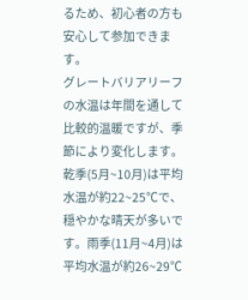るため、初心者の方も安心して参加できます。
グレートバリアリーフの水温は年間を通して比較的温暖ですが、季節により変化します。乾季(5月~10月)は平均水温が約22~25℃で、穏やかな晴天が多いです。雨季(11月~4月)は平均水温が約26~29℃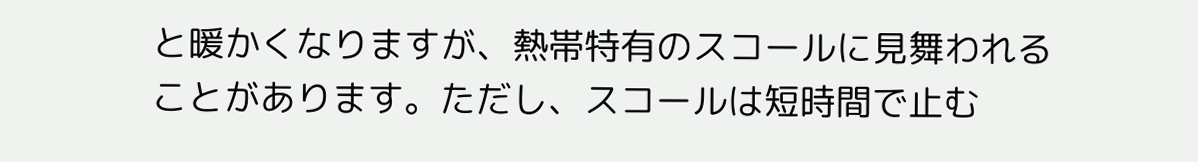と暖かくなりますが、熱帯特有のスコールに見舞われることがあります。ただし、スコールは短時間で止む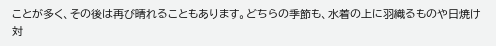ことが多く、その後は再び晴れることもあります。どちらの季節も、水着の上に羽織るものや日焼け対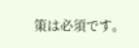策は必須です。